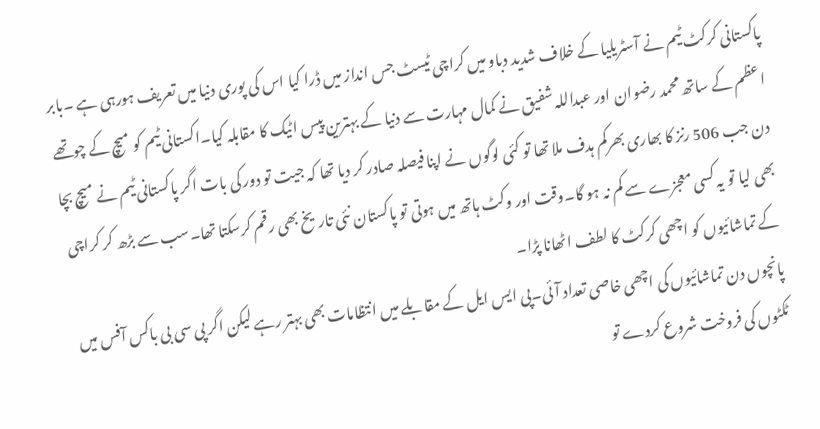پاکستانی کرکٹ ٹیم نے آسٹریلیا کے خلاف شدید دباو میں کراچی ٹیسٹ جس انداز میں ڈرا کیا اس کی پوری دنیا میں تعریف ہورہی ہے ۔بابر اعظم کے ساتھ محمد رضوان اور عبداللہ شفیق نے کمال مہارت سے دنیا کے بہترین پیس اٹیک کا مقابلہ کیا۔اکستانی ٹیم کو میچ کے چوتھے دن جب 506 رنز کا بھاری بھرکم ہدف ملا تھا تو کئی لوگوں نے اپنا فیصلہ صادر کر دیا تھا کہ جیت تو دور کی بات اگر پاکستانی ٹیم نے میچ بچا بھی لیا تو یہ کسی معجزے سے کم نہ ہو گا۔وقت اور وکٹ ہاتھ میں ہوتی تو پاکستان نئی تاریخ بھی رقم کرسکتا تھا۔سب سے بڑھ کر کراچی کے تماشائیوں کو اچھی کرکٹ کا لطف اٹھانا پڑا۔
پانچوں دن تماشائیوں کی اچھی خاصی تعداد آئی۔پی ایس ایل کے مقابلے میں انتظامات بھی بہتر رہے لیکن اگر پی سی بی باکس آفس میں ٹکٹوں کی فروخت شروع کردے تو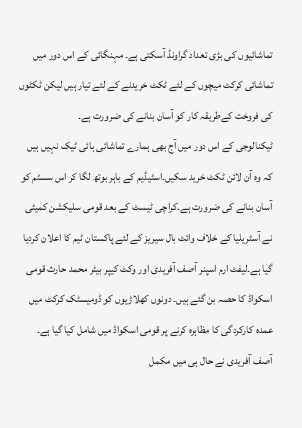تماشائیوں کی بڑی تعداد گراونڈ آسکتی ہے۔ مہنگائی کے اس دور میں تماشائی کرکٹ میچوں کے لئے ٹکٹ خریدنے کے لئے تیار ہیں لیکن ٹکٹوں کی فروخت کےطریقہ کار کو آسان بنانے کی ضرورت ہے۔
ٹیکنالوجی کے اس دور میں آج بھی ہمارے تماشائی ہائی ٹیک نہیں ہیں کہ وہ آن لائن ٹکٹ خرید سکیں۔اسٹیڈیم کے باہر بوتھ لگا کر اس سسٹم کو آسان بنانے کی ضرورت ہے۔کراچی ٹیسٹ کے بعد قومی سلیکشن کمیٹی نے آسٹریلیا کے خلاف وائٹ بال سیریز کے لئے پاکستان ٹیم کا اعلان کردیا گیا ہے۔لیفٹ ارم اسپنر آصف آفریدی اور وکٹ کیپر بیٹر محمد حارث قومی اسکواڈ کا حصہ بن گئے ہیں۔ دونوں کھلاڑیوں کو ڈومیسٹک کرکٹ میں عمدہ کارکردگی کا مظاہرہ کرنے پر قومی اسکواڈ میں شامل کیا گیا ہے۔
آصف آفریدی نے حال ہی میں مکمل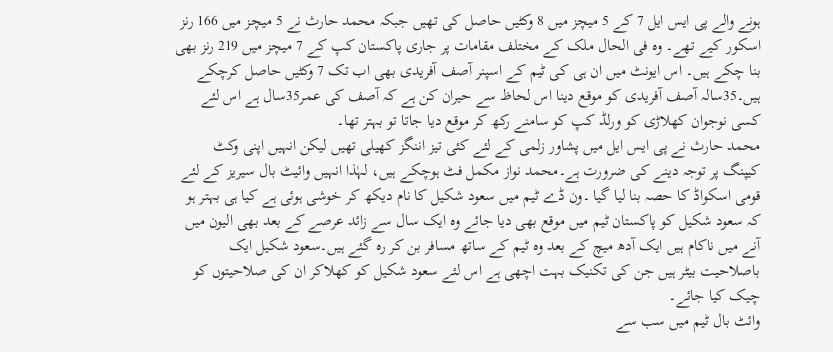ہونے والے پی ایس ایل 7 کے 5 میچز میں 8 وکٹیں حاصل کی تھیں جبکہ محمد حارث نے 5 میچز میں 166 رنز اسکور کیے تھے۔ وہ فی الحال ملک کے مختلف مقامات پر جاری پاکستان کپ کے 7 میچز میں 219 رنز بھی بنا چکے ہیں۔ اس ایونٹ میں ان ہی کی ٹیم کے اسپنر آصف آفریدی بھی اب تک 7 وکٹیں حاصل کرچکے ہیں۔35سالہ آصف آفریدی کو موقع دینا اس لحاظ سے حیران کن ہے کہ آصف کی عمر35سال ہے اس لئے کسی نوجوان کھلاڑی کو ورلڈ کپ کو سامنے رکھ کر موقع دیا جاتا تو بہتر تھا۔
محمد حارث نے پی ایس ایل میں پشاور زلمی کے لئے کئی تیز اننگز کھیلی تھیں لیکن انہیں اپنی وکٹ کیپنگ پر توجہ دینے کی ضرورت ہے۔محمد نواز مکمل فٹ ہوچکے ہیں، لہٰذا انہیں وائیٹ بال سیریز کے لئے قومی اسکواڈ کا حصہ بنا لیا گیا ۔ون ڈے ٹیم میں سعود شکیل کا نام دیکھ کر خوشی ہوئی ہے کیا ہی بہتر ہو کہ سعود شکیل کو پاکستان ٹیم میں موقع بھی دیا جائے وہ ایک سال سے زائد عرصے کے بعد بھی الیون میں آنے میں ناکام ہیں ایک آدھ میچ کے بعد وہ ٹیم کے ساتھ مسافر بن کر رہ گئے ہیں۔سعود شکیل ایک باصلاحیت بیٹر ہیں جن کی تکنیک بہت اچھی ہے اس لئے سعود شکیل کو کھلاکر ان کی صلاحیتوں کو چیک کیا جائے۔
وائٹ بال ٹیم میں سب سے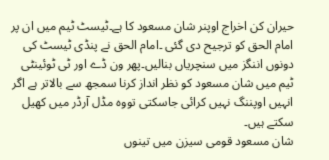حیران کن اخراج اوپنر شان مسعود کا ہے۔ٹیسٹ ٹیم میں ان پر امام الحق کو ترجیح دی گئی ۔امام الحق نے پنڈی ٹیسٹ کی دونوں اننگز میں سنچریاں بنالیں۔پھر ون ڈے اور ٹی ٹوئینٹی ٹیم میں شان مسعود کو نظر انداز کرنا سمجھ سے بالاتر ہے اگر انہیں اوپننگ نہیں کرائی جاسکتی تووہ مڈل آرڈر میں کھیل سکتے ہیں۔
شان مسعود قومی سیزن میں تینوں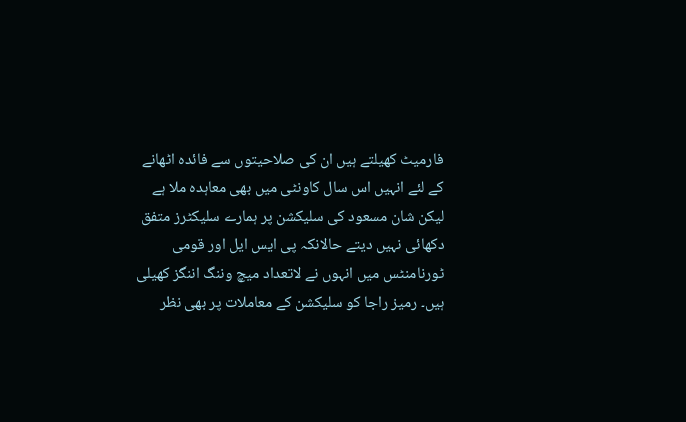فارمیٹ کھیلتے ہیں ان کی صلاحیتوں سے فائدہ اٹھانے کے لئے انہیں اس سال کاونٹی میں بھی معاہدہ ملا ہے لیکن شان مسعود کی سلیکشن پر ہمارے سلیکٹرز متفق دکھائی نہیں دیتے حالانکہ پی ایس ایل اور قومی ٹورنامنٹس میں انہوں نے لاتعداد میچ وننگ اننگز کھیلی ہیں۔ رمیز راجا کو سلیکشن کے معاملات پر بھی نظر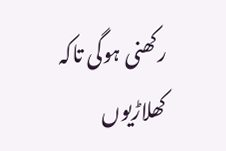رکھنی ہوگی تاکہ کھلاڑیوں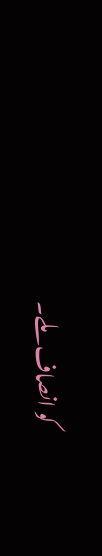کو انصاف ملے۔